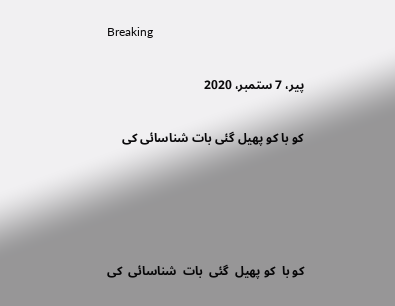Breaking

پیر، 7 ستمبر، 2020

کو با کو پھیل گئی بات شناسائی کی




کو با  کو پھیل  گئی  بات  شناسائی  کی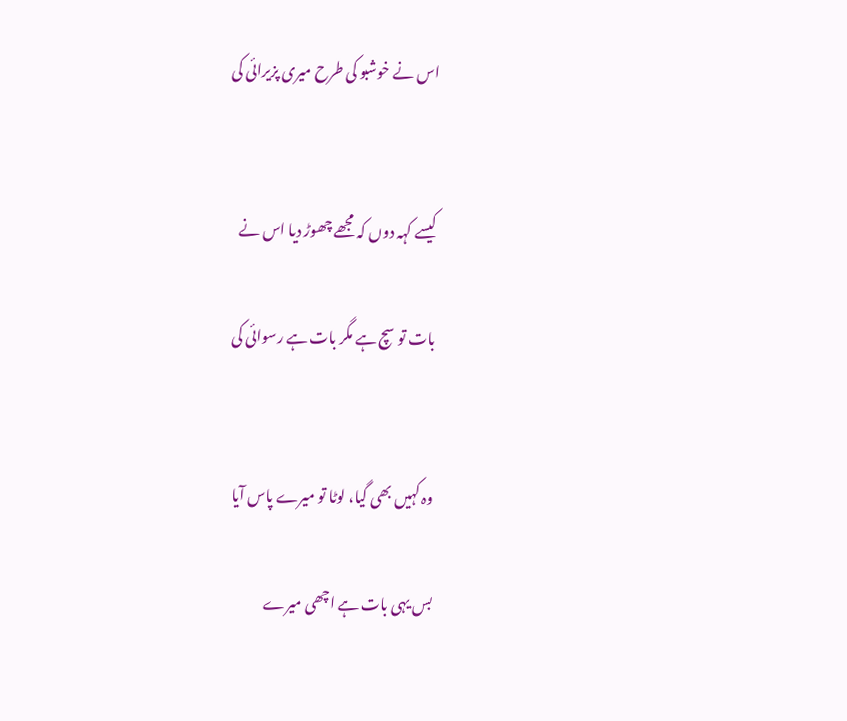اس نے خوشبو کی طرح میری پزیرائی کی


کیسے کہہ دوں کہ مجھے چھوڑ دیا اس نے

بات تو سچ ہے مگر بات ہے رسوائی کی


وہ کہیں بھی گیا، لوٹا تو میرے پاس آیا

بس یہی بات ہے اچھی میرے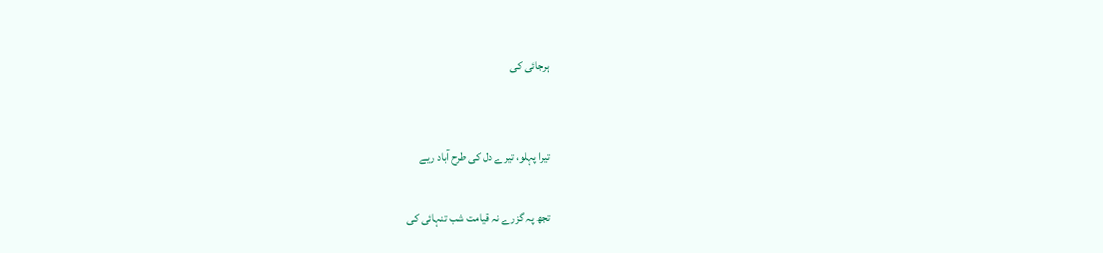ہرجائی کی


تیرا پہلو، تیرے دل کی طرح آباد ریے

تجھ پہ گزرے نہ قیامت شب تنہائی کی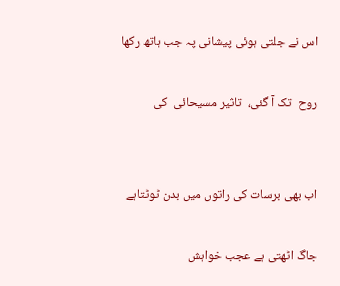اس نے جلتی ہوئی پیشانی پہ جب ہاتھ رکھا

روح  تک آ گئی،  تاثیر مسیحائی  کی


اب بھی برسات کی راتوں میں بدن ٹوٹتاہے

جاگ اٹھتی ہے عجب خواہش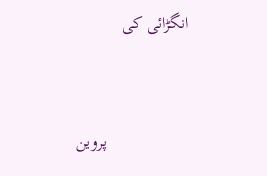انگڑائی کی


                   پروین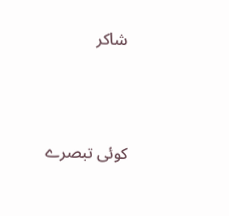شاکر




کوئی تبصرے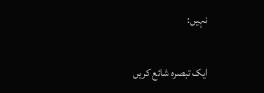نہیں:

ایک تبصرہ شائع کریں